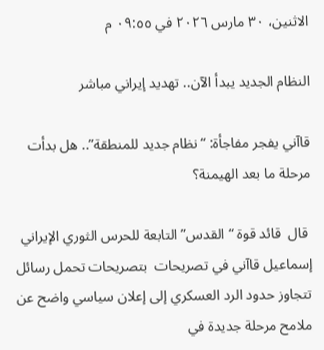الاثنين، ٣٠ مارس ٢٠٢٦ في ٠٩:٥٥ م

النظام الجديد يبدأ الآن.. تهديد إيراني مباشر

قاآني يفجر مفاجأة: “نظام جديد للمنطقة”.. هل بدأت مرحلة ما بعد الهيمنة؟

 قال  قائد قوة “القدس” التابعة للحرس الثوري الإيراني إسماعيل قاآني في تصريحات  بتصريحات تحمل رسائل تتجاوز حدود الرد العسكري إلى إعلان سياسي واضح عن ملامح مرحلة جديدة في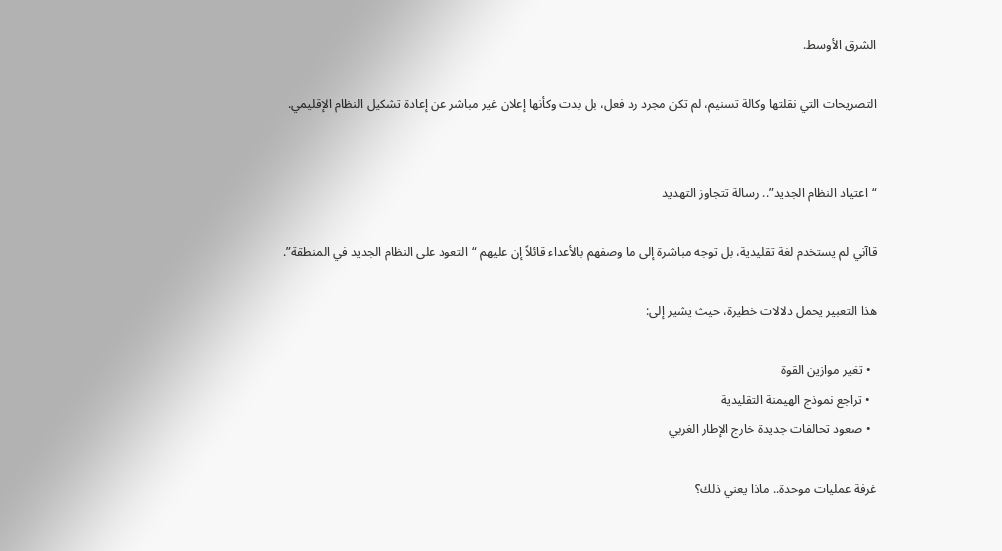الشرق الأوسط.

التصريحات التي نقلتها وكالة تسنيم، لم تكن مجرد رد فعل، بل بدت وكأنها إعلان غير مباشر عن إعادة تشكيل النظام الإقليمي.


“اعتياد النظام الجديد”.. رسالة تتجاوز التهديد

قاآني لم يستخدم لغة تقليدية، بل توجه مباشرة إلى ما وصفهم بالأعداء قائلاً إن عليهم “التعود على النظام الجديد في المنطقة”.

هذا التعبير يحمل دلالات خطيرة، حيث يشير إلى:

  • تغير موازين القوة
  • تراجع نموذج الهيمنة التقليدية
  • صعود تحالفات جديدة خارج الإطار الغربي

غرفة عمليات موحدة.. ماذا يعني ذلك؟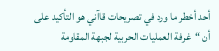أحد أخطر ما ورد في تصريحات قاآني هو التأكيد على أن “غرفة العمليات الحربية لجبهة المقاومة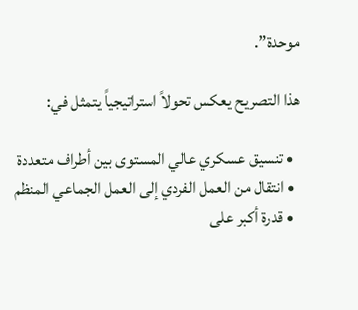موحدة”.

هذا التصريح يعكس تحولاً استراتيجياً يتمثل في:

  • تنسيق عسكري عالي المستوى بين أطراف متعددة
  • انتقال من العمل الفردي إلى العمل الجماعي المنظم
  • قدرة أكبر على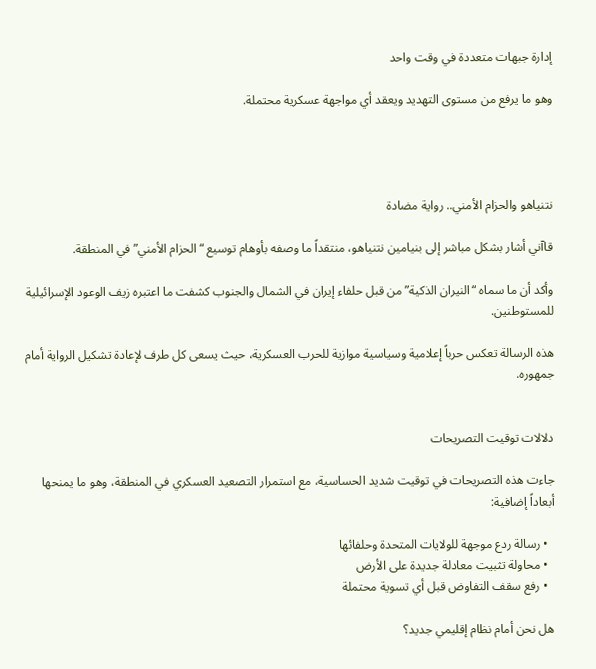إدارة جبهات متعددة في وقت واحد

وهو ما يرفع من مستوى التهديد ويعقد أي مواجهة عسكرية محتملة.




نتنياهو والحزام الأمني.. رواية مضادة

قاآني أشار بشكل مباشر إلى بنيامين نتنياهو، منتقداً ما وصفه بأوهام توسيع “الحزام الأمني” في المنطقة.

وأكد أن ما سماه “النيران الذكية” من قبل حلفاء إيران في الشمال والجنوب كشفت ما اعتبره زيف الوعود الإسرائيلية للمستوطنين.

هذه الرسالة تعكس حرباً إعلامية وسياسية موازية للحرب العسكرية، حيث يسعى كل طرف لإعادة تشكيل الرواية أمام جمهوره.


دلالات توقيت التصريحات

جاءت هذه التصريحات في توقيت شديد الحساسية، مع استمرار التصعيد العسكري في المنطقة، وهو ما يمنحها أبعاداً إضافية:

  • رسالة ردع موجهة للولايات المتحدة وحلفائها
  • محاولة تثبيت معادلة جديدة على الأرض
  • رفع سقف التفاوض قبل أي تسوية محتملة

هل نحن أمام نظام إقليمي جديد؟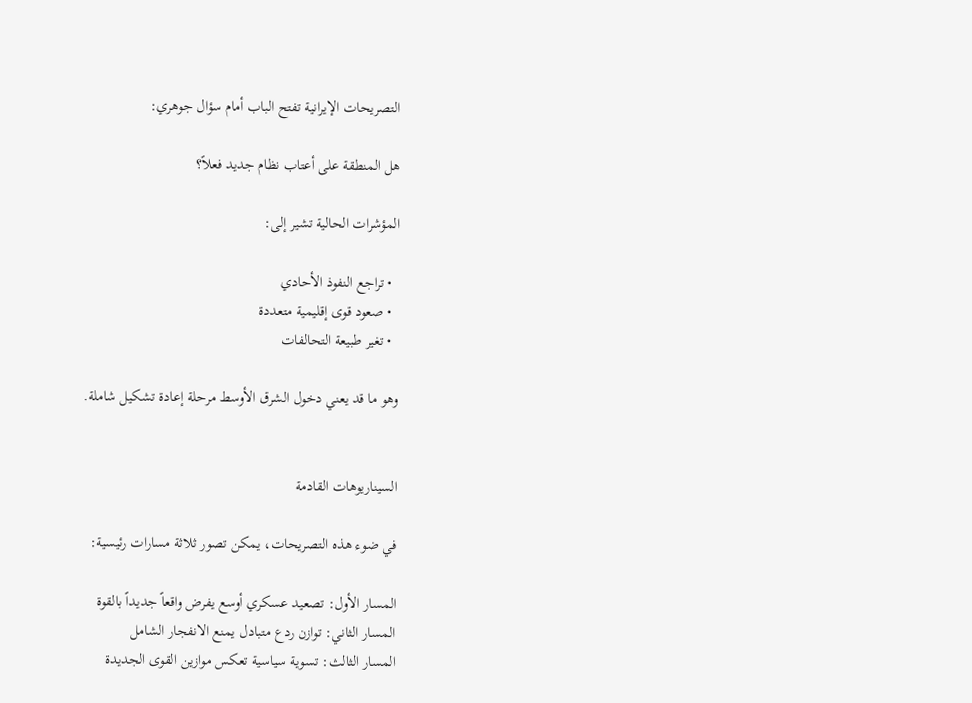التصريحات الإيرانية تفتح الباب أمام سؤال جوهري:

هل المنطقة على أعتاب نظام جديد فعلاً؟

المؤشرات الحالية تشير إلى:

  • تراجع النفوذ الأحادي
  • صعود قوى إقليمية متعددة
  • تغير طبيعة التحالفات

وهو ما قد يعني دخول الشرق الأوسط مرحلة إعادة تشكيل شاملة.


السيناريوهات القادمة

في ضوء هذه التصريحات، يمكن تصور ثلاثة مسارات رئيسية:

المسار الأول: تصعيد عسكري أوسع يفرض واقعاً جديداً بالقوة
المسار الثاني: توازن ردع متبادل يمنع الانفجار الشامل
المسار الثالث: تسوية سياسية تعكس موازين القوى الجديدة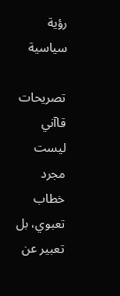رؤية سياسية

تصريحات قاآني ليست مجرد خطاب تعبوي، بل تعبير عن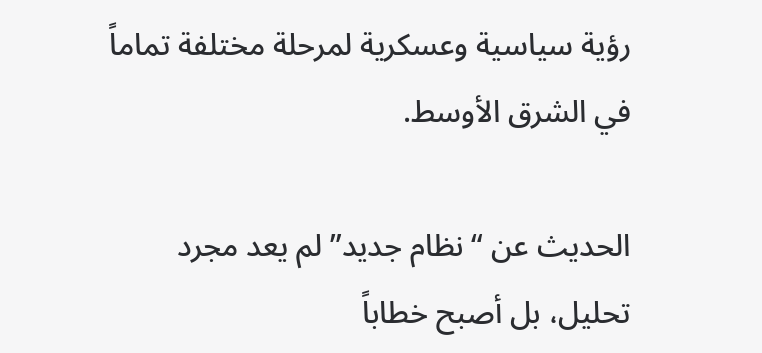رؤية سياسية وعسكرية لمرحلة مختلفة تماماً في الشرق الأوسط.

الحديث عن “نظام جديد” لم يعد مجرد تحليل، بل أصبح خطاباً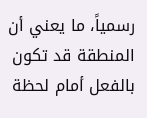رسمياً، ما يعني أن المنطقة قد تكون بالفعل أمام لحظة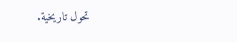تحول تاريخية.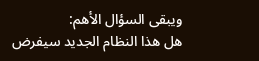ويبقى السؤال الأهم:
هل هذا النظام الجديد سيفرض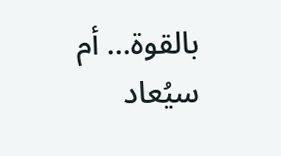بالقوة… أم سيُعاد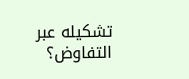تشكيله عبر التفاوض؟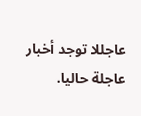عاجللا توجد أخبار عاجلة حاليا.